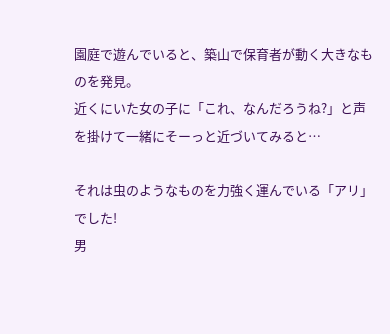園庭で遊んでいると、築山で保育者が動く大きなものを発見。
近くにいた女の子に「これ、なんだろうね?」と声を掛けて一緒にそーっと近づいてみると…

それは虫のようなものを力強く運んでいる「アリ」でした!
男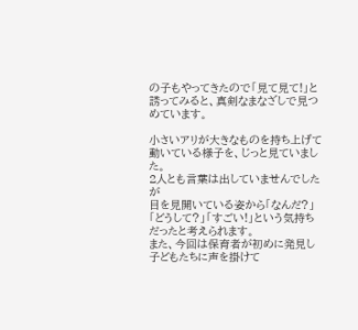の子もやってきたので「見て見て!」と誘ってみると、真剣なまなざしで見つめています。

小さいアリが大きなものを持ち上げて動いている様子を、じっと見ていました。
2人とも言葉は出していませんでしたが
目を見開いている姿から「なんだ?」「どうして?」「すごい!」という気持ちだったと考えられます。
また、今回は保育者が初めに発見し子どもたちに声を掛けて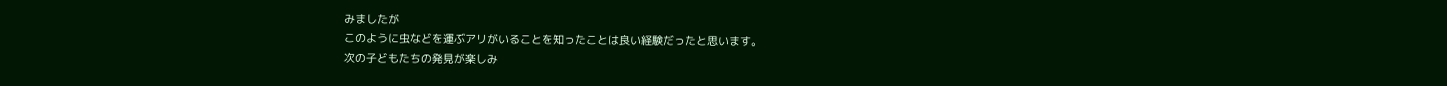みましたが
このように虫などを運ぶアリがいることを知ったことは良い経験だったと思います。
次の子どもたちの発見が楽しみ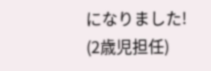になりました!
(2歳児担任)